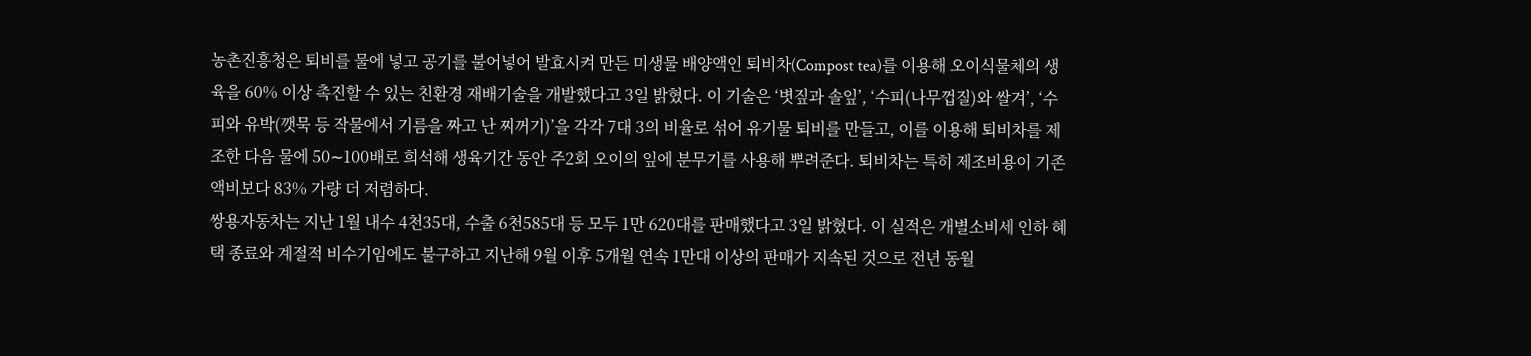농촌진흥청은 퇴비를 물에 넣고 공기를 불어넣어 발효시켜 만든 미생물 배양액인 퇴비차(Compost tea)를 이용해 오이식물체의 생육을 60% 이상 촉진할 수 있는 친환경 재배기술을 개발했다고 3일 밝혔다. 이 기술은 ‘볏짚과 솔잎’, ‘수피(나무껍질)와 쌀겨’, ‘수피와 유박(깻묵 등 작물에서 기름을 짜고 난 찌꺼기)’을 각각 7대 3의 비율로 섞어 유기물 퇴비를 만들고, 이를 이용해 퇴비차를 제조한 다음 물에 50∼100배로 희석해 생육기간 동안 주2회 오이의 잎에 분무기를 사용해 뿌려준다. 퇴비차는 특히 제조비용이 기존 액비보다 83% 가량 더 저렴하다.
쌍용자동차는 지난 1월 내수 4천35대, 수출 6천585대 등 모두 1만 620대를 판매했다고 3일 밝혔다. 이 실적은 개별소비세 인하 혜택 종료와 계절적 비수기임에도 불구하고 지난해 9월 이후 5개월 연속 1만대 이상의 판매가 지속된 것으로 전년 동월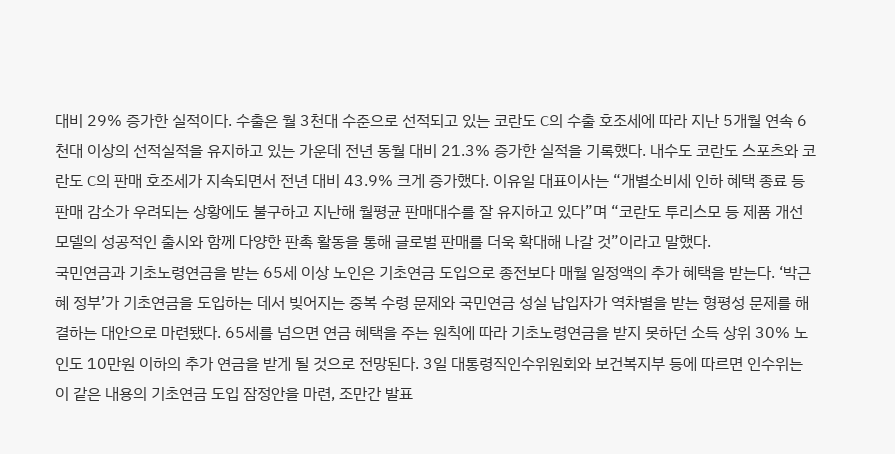대비 29% 증가한 실적이다. 수출은 월 3천대 수준으로 선적되고 있는 코란도 C의 수출 호조세에 따라 지난 5개월 연속 6천대 이상의 선적실적을 유지하고 있는 가운데 전년 동월 대비 21.3% 증가한 실적을 기록했다. 내수도 코란도 스포츠와 코란도 C의 판매 호조세가 지속되면서 전년 대비 43.9% 크게 증가했다. 이유일 대표이사는 “개별소비세 인하 혜택 종료 등 판매 감소가 우려되는 상황에도 불구하고 지난해 월평균 판매대수를 잘 유지하고 있다”며 “코란도 투리스모 등 제품 개선 모델의 성공적인 출시와 함께 다양한 판촉 활동을 통해 글로벌 판매를 더욱 확대해 나갈 것”이라고 말했다.
국민연금과 기초노령연금을 받는 65세 이상 노인은 기초연금 도입으로 종전보다 매월 일정액의 추가 혜택을 받는다. ‘박근혜 정부’가 기초연금을 도입하는 데서 빚어지는 중복 수령 문제와 국민연금 성실 납입자가 역차별을 받는 형평성 문제를 해결하는 대안으로 마련됐다. 65세를 넘으면 연금 혜택을 주는 원칙에 따라 기초노령연금을 받지 못하던 소득 상위 30% 노인도 10만원 이하의 추가 연금을 받게 될 것으로 전망된다. 3일 대통령직인수위원회와 보건복지부 등에 따르면 인수위는 이 같은 내용의 기초연금 도입 잠정안을 마련, 조만간 발표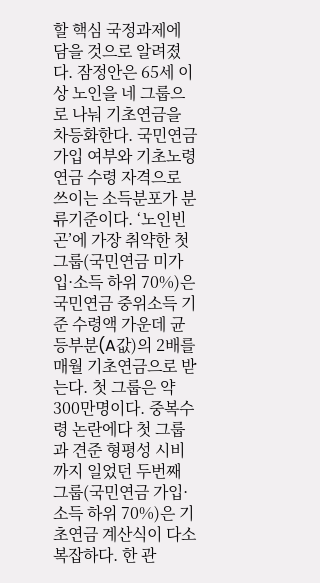할 핵심 국정과제에 담을 것으로 알려졌다. 잠정안은 65세 이상 노인을 네 그룹으로 나눠 기초연금을 차등화한다. 국민연금 가입 여부와 기초노령연금 수령 자격으로 쓰이는 소득분포가 분류기준이다. ‘노인빈곤’에 가장 취약한 첫 그룹(국민연금 미가입·소득 하위 70%)은 국민연금 중위소득 기준 수령액 가운데 균등부분(A값)의 2배를 매월 기초연금으로 받는다. 첫 그룹은 약 300만명이다. 중복수령 논란에다 첫 그룹과 견준 형평성 시비까지 일었던 두번째 그룹(국민연금 가입·소득 하위 70%)은 기초연금 계산식이 다소 복잡하다. 한 관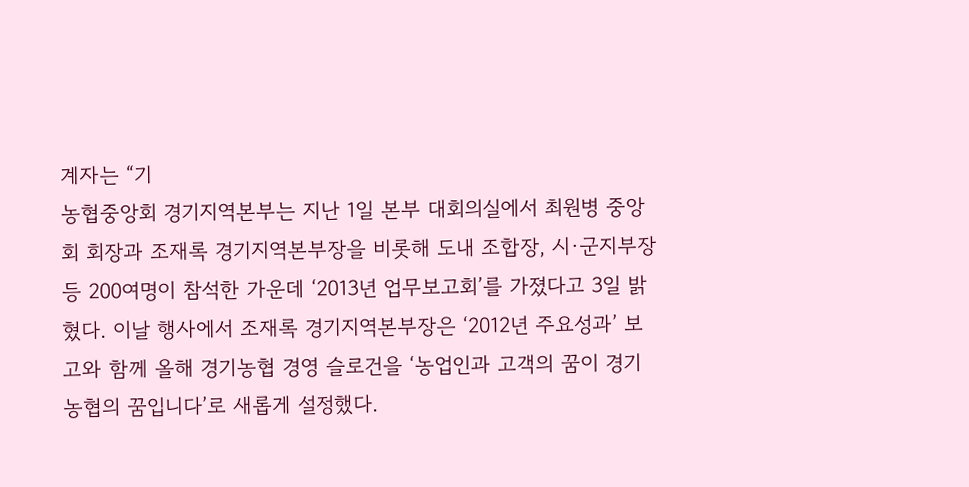계자는 “기
농협중앙회 경기지역본부는 지난 1일 본부 대회의실에서 최원병 중앙회 회장과 조재록 경기지역본부장을 비롯해 도내 조합장, 시·군지부장 등 200여명이 참석한 가운데 ‘2013년 업무보고회’를 가졌다고 3일 밝혔다. 이날 행사에서 조재록 경기지역본부장은 ‘2012년 주요성과’ 보고와 함께 올해 경기농협 경영 슬로건을 ‘농업인과 고객의 꿈이 경기농협의 꿈입니다’로 새롭게 설정했다.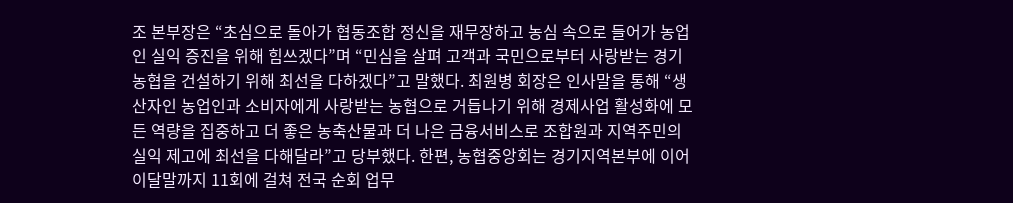조 본부장은 “초심으로 돌아가 협동조합 정신을 재무장하고 농심 속으로 들어가 농업인 실익 증진을 위해 힘쓰겠다”며 “민심을 살펴 고객과 국민으로부터 사랑받는 경기농협을 건설하기 위해 최선을 다하겠다”고 말했다. 최원병 회장은 인사말을 통해 “생산자인 농업인과 소비자에게 사랑받는 농협으로 거듭나기 위해 경제사업 활성화에 모든 역량을 집중하고 더 좋은 농축산물과 더 나은 금융서비스로 조합원과 지역주민의 실익 제고에 최선을 다해달라”고 당부했다. 한편, 농협중앙회는 경기지역본부에 이어 이달말까지 11회에 걸쳐 전국 순회 업무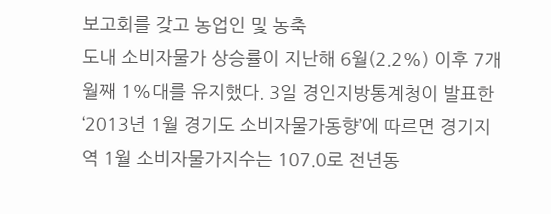보고회를 갖고 농업인 및 농축
도내 소비자물가 상승률이 지난해 6월(2.2%) 이후 7개월째 1%대를 유지했다. 3일 경인지방통계청이 발표한 ‘2013년 1월 경기도 소비자물가동향’에 따르면 경기지역 1월 소비자물가지수는 107.0로 전년동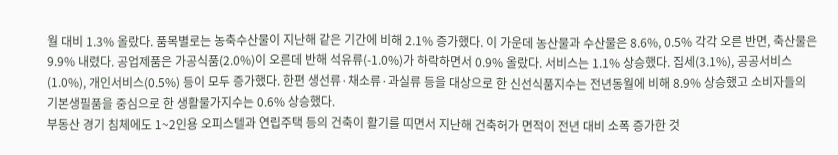월 대비 1.3% 올랐다. 품목별로는 농축수산물이 지난해 같은 기간에 비해 2.1% 증가했다. 이 가운데 농산물과 수산물은 8.6%, 0.5% 각각 오른 반면, 축산물은 9.9% 내렸다. 공업제품은 가공식품(2.0%)이 오른데 반해 석유류(-1.0%)가 하락하면서 0.9% 올랐다. 서비스는 1.1% 상승했다. 집세(3.1%), 공공서비스(1.0%), 개인서비스(0.5%) 등이 모두 증가했다. 한편 생선류·채소류·과실류 등을 대상으로 한 신선식품지수는 전년동월에 비해 8.9% 상승했고 소비자들의 기본생필품을 중심으로 한 생활물가지수는 0.6% 상승했다.
부동산 경기 침체에도 1~2인용 오피스텔과 연립주택 등의 건축이 활기를 띠면서 지난해 건축허가 면적이 전년 대비 소폭 증가한 것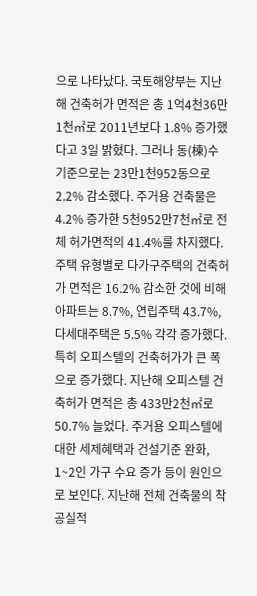으로 나타났다. 국토해양부는 지난해 건축허가 면적은 총 1억4천36만1천㎡로 2011년보다 1.8% 증가했다고 3일 밝혔다. 그러나 동(棟)수 기준으로는 23만1천952동으로 2.2% 감소했다. 주거용 건축물은 4.2% 증가한 5천952만7천㎡로 전체 허가면적의 41.4%를 차지했다. 주택 유형별로 다가구주택의 건축허가 면적은 16.2% 감소한 것에 비해 아파트는 8.7%, 연립주택 43.7%, 다세대주택은 5.5% 각각 증가했다. 특히 오피스텔의 건축허가가 큰 폭으로 증가했다. 지난해 오피스텔 건축허가 면적은 총 433만2천㎡로 50.7% 늘었다. 주거용 오피스텔에 대한 세제혜택과 건설기준 완화, 1~2인 가구 수요 증가 등이 원인으로 보인다. 지난해 전체 건축물의 착공실적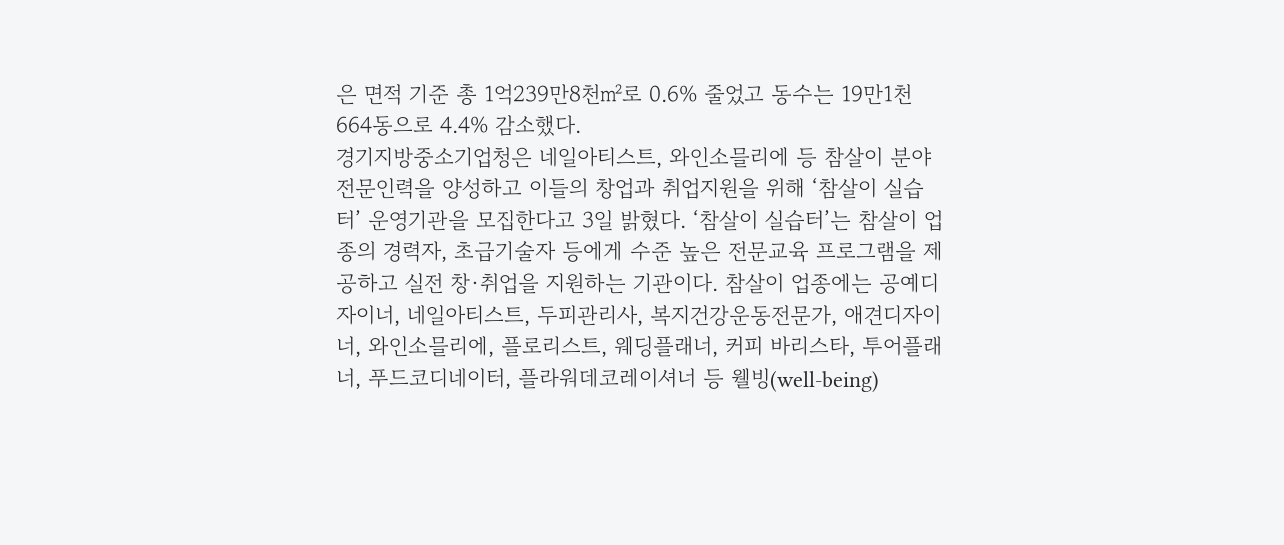은 면적 기준 총 1억239만8천㎡로 0.6% 줄었고 동수는 19만1천664동으로 4.4% 감소했다.
경기지방중소기업청은 네일아티스트, 와인소믈리에 등 참살이 분야 전문인력을 양성하고 이들의 창업과 취업지원을 위해 ‘참살이 실습터’ 운영기관을 모집한다고 3일 밝혔다. ‘참살이 실습터’는 참살이 업종의 경력자, 초급기술자 등에게 수준 높은 전문교육 프로그램을 제공하고 실전 창·취업을 지원하는 기관이다. 참살이 업종에는 공예디자이너, 네일아티스트, 두피관리사, 복지건강운동전문가, 애견디자이너, 와인소믈리에, 플로리스트, 웨딩플래너, 커피 바리스타, 투어플래너, 푸드코디네이터, 플라워데코레이셔너 등 웰빙(well-being)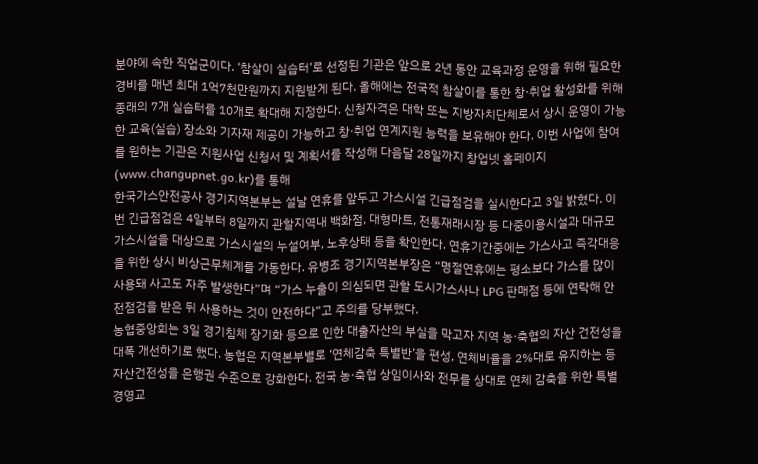분야에 속한 직업군이다. ‘참살이 실습터’로 선정된 기관은 앞으로 2년 동안 교육과정 운영을 위해 필요한 경비를 매년 최대 1억7천만원까지 지원받게 된다. 올해에는 전국적 참살이를 통한 창·취업 활성화를 위해 종래의 7개 실습터를 10개로 확대해 지정한다. 신청자격은 대학 또는 지방자치단체로서 상시 운영이 가능한 교육(실습) 장소와 기자재 제공이 가능하고 창·취업 연계지원 능력을 보유해야 한다. 이번 사업에 참여를 원하는 기관은 지원사업 신청서 및 계획서를 작성해 다음달 28일까지 창업넷 홈페이지(www.changupnet.go.kr)를 통해
한국가스안전공사 경기지역본부는 설날 연휴를 앞두고 가스시설 긴급점검을 실시한다고 3일 밝혔다. 이번 긴급점검은 4일부터 8일까지 관할지역내 백화점, 대형마트, 전통재래시장 등 다중이용시설과 대규모 가스시설을 대상으로 가스시설의 누설여부, 노후상태 등을 확인한다. 연휴기간중에는 가스사고 즉각대응을 위한 상시 비상근무체계를 가동한다. 유병조 경기지역본부장은 “명절연휴에는 평소보다 가스를 많이 사용돼 사고도 자주 발생한다”며 “가스 누출이 의심되면 관할 도시가스사나 LPG 판매점 등에 연락해 안전점검을 받은 뒤 사용하는 것이 안전하다”고 주의를 당부했다.
농협중앙회는 3일 경기침체 장기화 등으로 인한 대출자산의 부실을 막고자 지역 농·축협의 자산 건전성을 대폭 개선하기로 했다. 농협은 지역본부별로 ‘연체감축 특별반’을 편성, 연체비율을 2%대로 유지하는 등 자산건전성을 은행권 수준으로 강화한다. 전국 농·축협 상임이사와 전무를 상대로 연체 감축을 위한 특별 경영교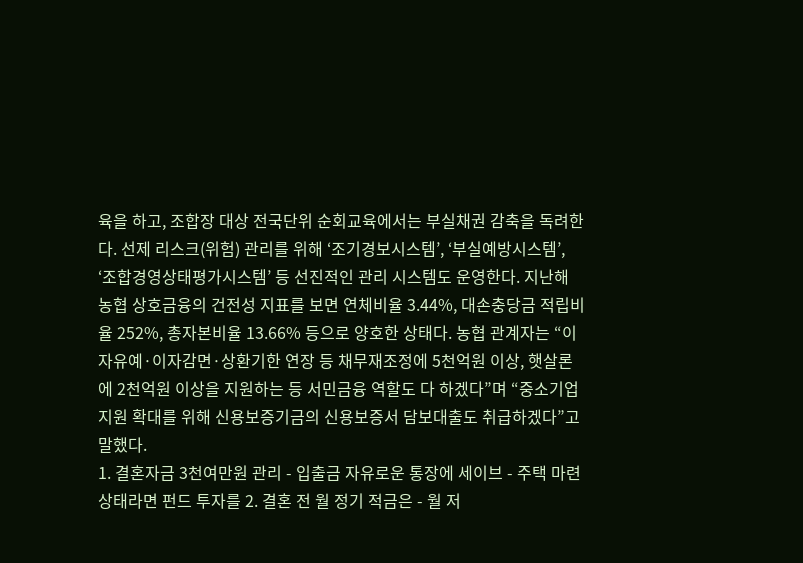육을 하고, 조합장 대상 전국단위 순회교육에서는 부실채권 감축을 독려한다. 선제 리스크(위험) 관리를 위해 ‘조기경보시스템’, ‘부실예방시스템’, ‘조합경영상태평가시스템’ 등 선진적인 관리 시스템도 운영한다. 지난해 농협 상호금융의 건전성 지표를 보면 연체비율 3.44%, 대손충당금 적립비율 252%, 총자본비율 13.66% 등으로 양호한 상태다. 농협 관계자는 “이자유예·이자감면·상환기한 연장 등 채무재조정에 5천억원 이상, 햇살론에 2천억원 이상을 지원하는 등 서민금융 역할도 다 하겠다”며 “중소기업 지원 확대를 위해 신용보증기금의 신용보증서 담보대출도 취급하겠다”고 말했다.
1. 결혼자금 3천여만원 관리 - 입출금 자유로운 통장에 세이브 - 주택 마련 상태라면 펀드 투자를 2. 결혼 전 월 정기 적금은 - 월 저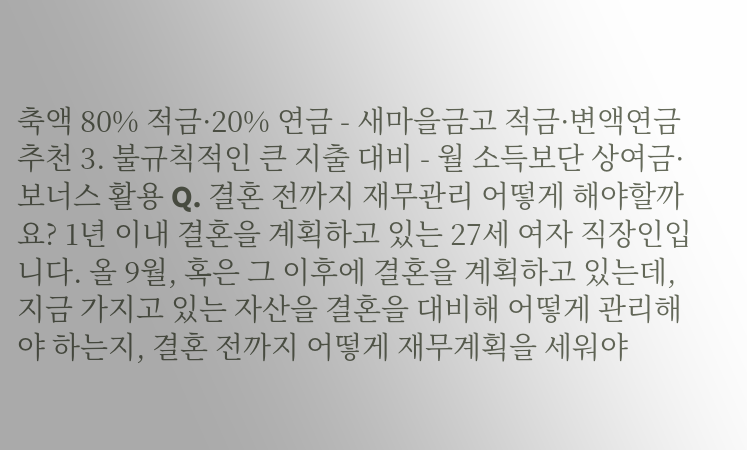축액 80% 적금·20% 연금 - 새마을금고 적금·변액연금 추천 3. 불규칙적인 큰 지출 대비 - 월 소득보단 상여금·보너스 활용 Q. 결혼 전까지 재무관리 어떻게 해야할까요? 1년 이내 결혼을 계획하고 있는 27세 여자 직장인입니다. 올 9월, 혹은 그 이후에 결혼을 계획하고 있는데, 지금 가지고 있는 자산을 결혼을 대비해 어떻게 관리해야 하는지, 결혼 전까지 어떻게 재무계획을 세워야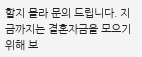할지 몰라 문의 드립니다. 지금까지는 결혼자금을 모으기 위해 보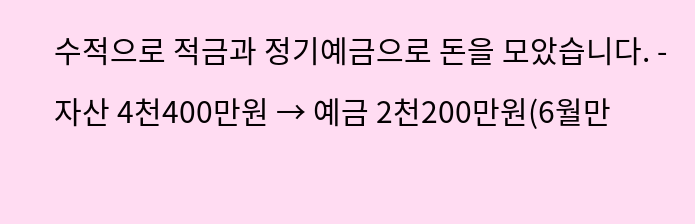수적으로 적금과 정기예금으로 돈을 모았습니다. - 자산 4천400만원 → 예금 2천200만원(6월만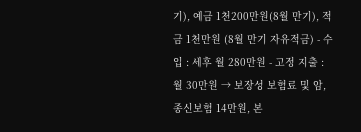기), 예금 1천200만원(8월 만기), 적금 1천만원 (8월 만기 자유적금) - 수입 : 세후 월 280만원 - 고정 지출 : 월 30만원 → 보장성 보험료 및 암, 종신보험 14만원, 본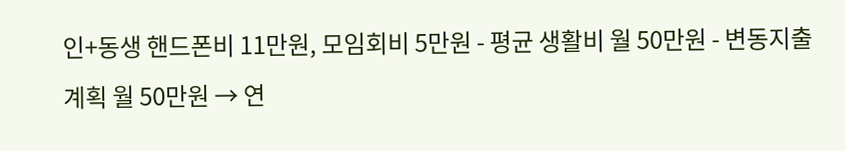인+동생 핸드폰비 11만원, 모임회비 5만원 - 평균 생활비 월 50만원 - 변동지출 계획 월 50만원 → 연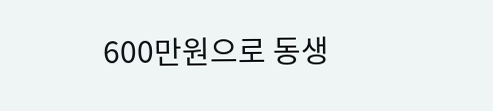600만원으로 동생